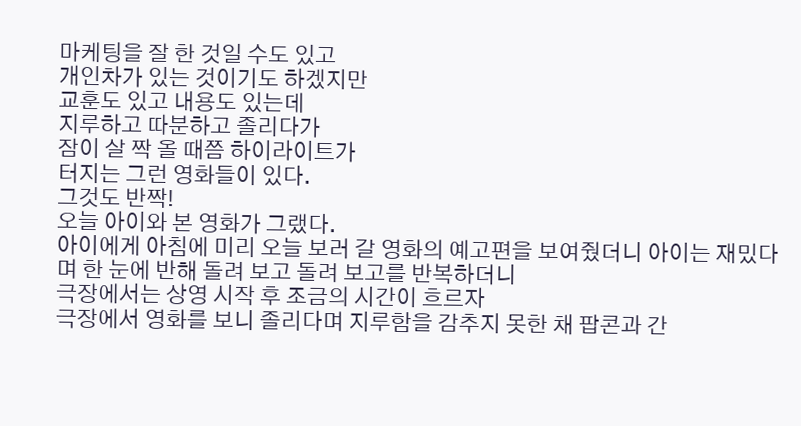마케팅을 잘 한 것일 수도 있고
개인차가 있는 것이기도 하겠지만
교훈도 있고 내용도 있는데
지루하고 따분하고 졸리다가
잠이 살 짝 올 때쯤 하이라이트가
터지는 그런 영화들이 있다.
그것도 반짝!
오늘 아이와 본 영화가 그랬다.
아이에게 아침에 미리 오늘 보러 갈 영화의 예고편을 보여줬더니 아이는 재밌다며 한 눈에 반해 돌려 보고 돌려 보고를 반복하더니
극장에서는 상영 시작 후 조금의 시간이 흐르자
극장에서 영화를 보니 졸리다며 지루함을 감추지 못한 채 팝콘과 간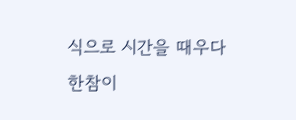식으로 시간을 때우다
한참이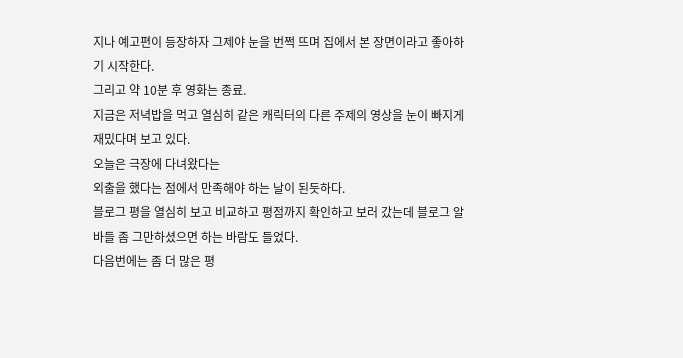지나 예고편이 등장하자 그제야 눈을 번쩍 뜨며 집에서 본 장면이라고 좋아하기 시작한다.
그리고 약 10분 후 영화는 종료.
지금은 저녁밥을 먹고 열심히 같은 캐릭터의 다른 주제의 영상을 눈이 빠지게 재밌다며 보고 있다.
오늘은 극장에 다녀왔다는
외출을 했다는 점에서 만족해야 하는 날이 된듯하다.
블로그 평을 열심히 보고 비교하고 평점까지 확인하고 보러 갔는데 블로그 알바들 좀 그만하셨으면 하는 바람도 들었다.
다음번에는 좀 더 많은 평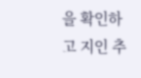을 확인하고 지인 추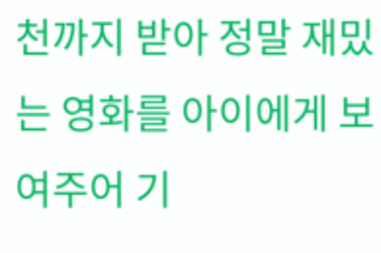천까지 받아 정말 재밌는 영화를 아이에게 보여주어 기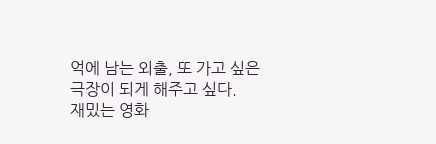억에 남는 외출, 또 가고 싶은 극장이 되게 해주고 싶다.
재밌는 영화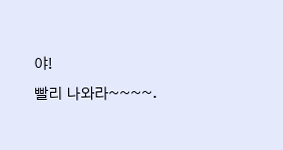야!
빨리 나와라~~~~.